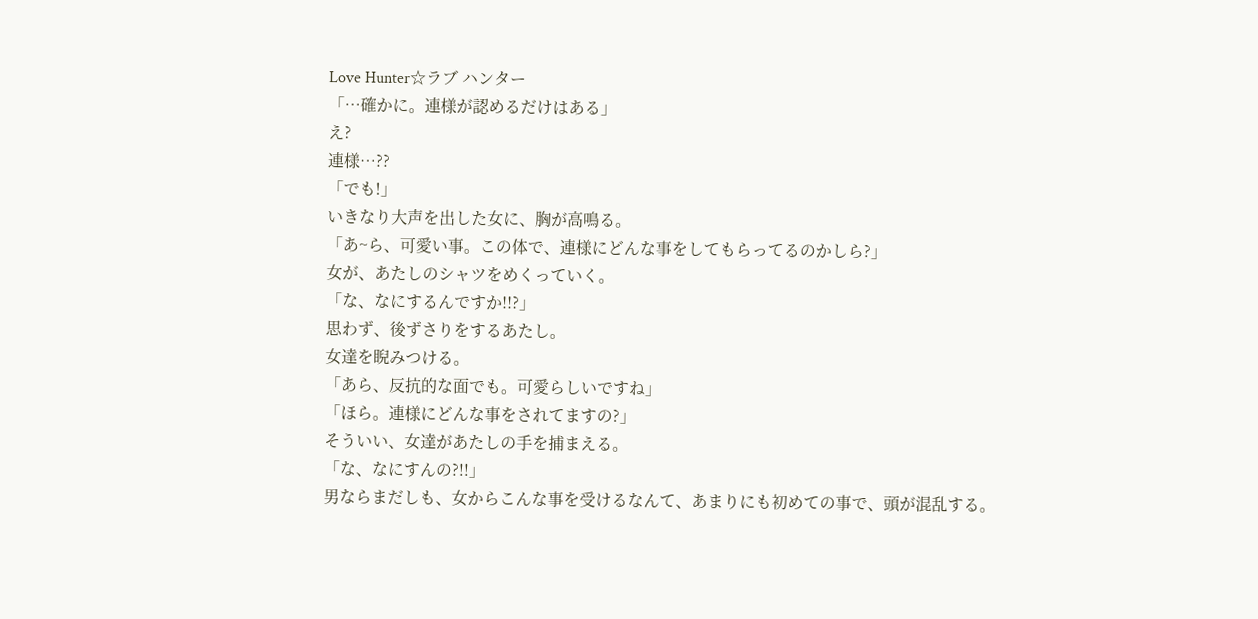Love Hunter☆ラブ ハンター
「…確かに。連様が認めるだけはある」
え?
連様…??
「でも!」
いきなり大声を出した女に、胸が高鳴る。
「あ~ら、可愛い事。この体で、連様にどんな事をしてもらってるのかしら?」
女が、あたしのシャツをめくっていく。
「な、なにするんですか!!?」
思わず、後ずさりをするあたし。
女達を睨みつける。
「あら、反抗的な面でも。可愛らしいですね」
「ほら。連様にどんな事をされてますの?」
そういい、女達があたしの手を捕まえる。
「な、なにすんの?!!」
男ならまだしも、女からこんな事を受けるなんて、あまりにも初めての事で、頭が混乱する。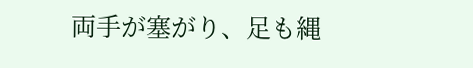両手が塞がり、足も縄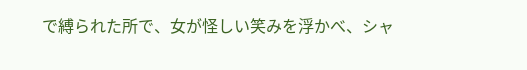で縛られた所で、女が怪しい笑みを浮かべ、シャ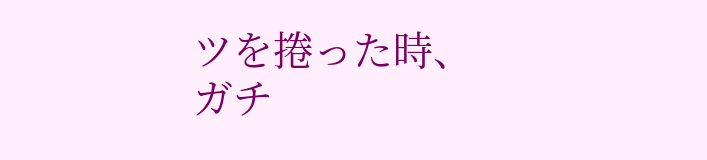ツを捲った時、
ガチ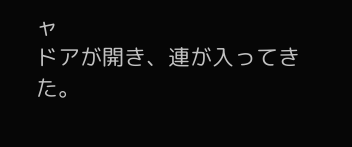ャ
ドアが開き、連が入ってきた。